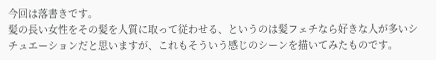今回は落書きです。
髪の長い女性をその髪を人質に取って従わせる、というのは髪フェチなら好きな人が多いシチュエーションだと思いますが、これもそういう感じのシーンを描いてみたものです。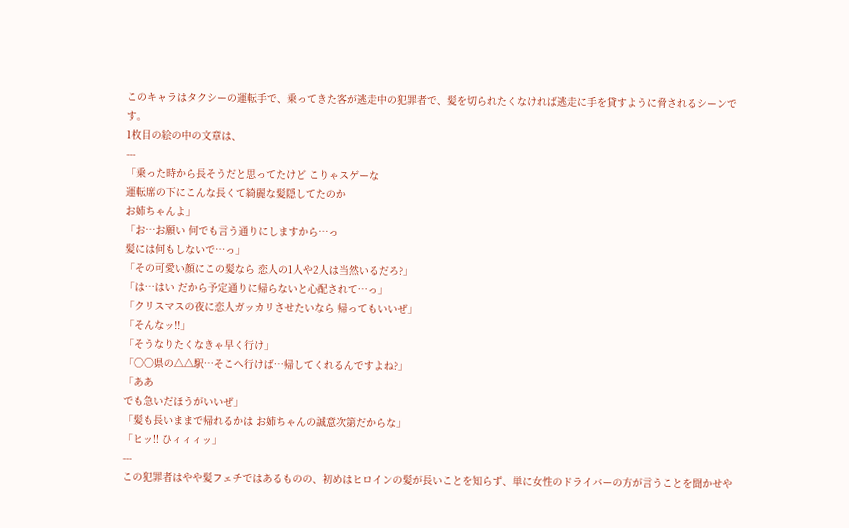このキャラはタクシーの運転手で、乗ってきた客が逃走中の犯罪者で、髪を切られたくなければ逃走に手を貸すように脅されるシーンです。
1枚目の絵の中の文章は、
---
「乗った時から長そうだと思ってたけど こりゃスゲーな
運転席の下にこんな長くて綺麗な髪隠してたのか
お姉ちゃんよ」
「お…お願い 何でも言う通りにしますから…っ
髪には何もしないで…っ」
「その可愛い顔にこの髪なら 恋人の1人や2人は当然いるだろ?」
「は…はい だから予定通りに帰らないと心配されて…っ」
「クリスマスの夜に恋人ガッカリさせたいなら 帰ってもいいぜ」
「そんなッ!!」
「そうなりたくなきゃ早く行け」
「〇〇県の△△駅…そこへ行けば…帰してくれるんですよね?」
「ああ
でも急いだほうがいいぜ」
「髪も長いままで帰れるかは お姉ちゃんの誠意次第だからな」
「ヒッ!! ひィィィッ」
---
この犯罪者はやや髪フェチではあるものの、初めはヒロインの髪が長いことを知らず、単に女性のドライバーの方が言うことを聞かせや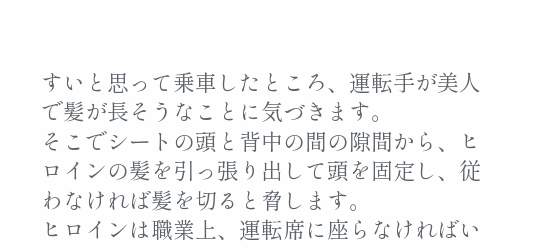すいと思って乗車したところ、運転手が美人で髪が長そうなことに気づきます。
そこでシートの頭と背中の間の隙間から、ヒロインの髪を引っ張り出して頭を固定し、従わなければ髪を切ると脅します。
ヒロインは職業上、運転席に座らなければい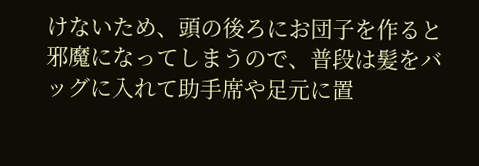けないため、頭の後ろにお団子を作ると邪魔になってしまうので、普段は髪をバッグに入れて助手席や足元に置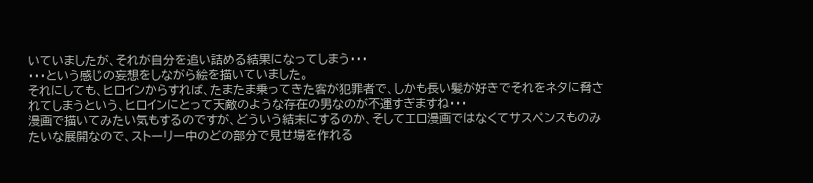いていましたが、それが自分を追い詰める結果になってしまう・・・
・・・という感じの妄想をしながら絵を描いていました。
それにしても、ヒロインからすれば、たまたま乗ってきた客が犯罪者で、しかも長い髪が好きでそれをネタに脅されてしまうという、ヒロインにとって天敵のような存在の男なのが不運すぎますね・・・
漫画で描いてみたい気もするのですが、どういう結末にするのか、そしてエロ漫画ではなくてサスペンスものみたいな展開なので、ストーリー中のどの部分で見せ場を作れる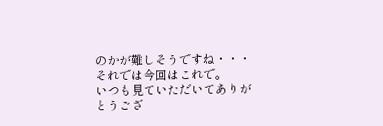のかが難しそうですね・・・
それでは今回はこれで。
いつも見ていただいてありがとうござ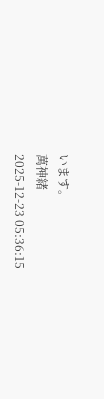います。
萬神緒
2025-12-23 05:36:15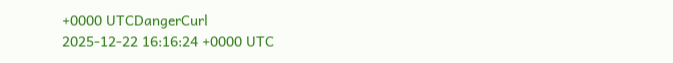+0000 UTCDangerCurl
2025-12-22 16:16:24 +0000 UTC